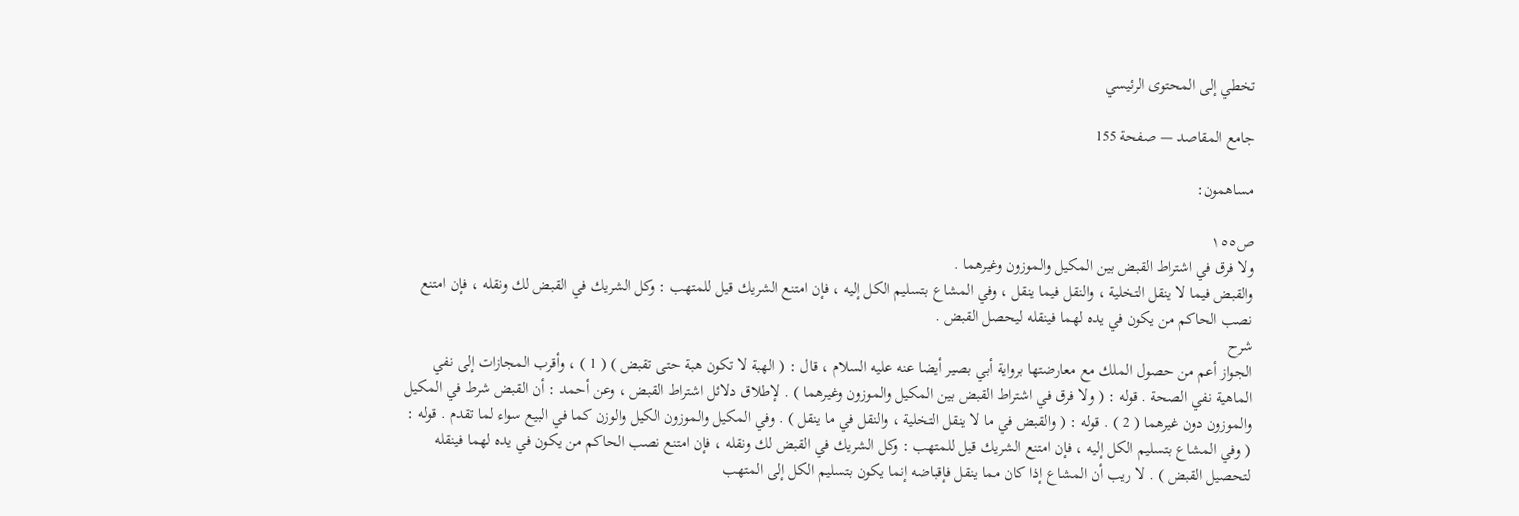تخطي إلى المحتوى الرئيسي

جامع المقاصد — صفحة 155

مساهمون:

ص١٥٥
ولا فرق في اشتراط القبض بين المكيل والموزون وغيرهما .
والقبض فيما لا ينقل التخلية ، والنقل فيما ينقل ، وفي المشاع بتسليم الكل إليه ، فإن امتنع الشريك قيل للمتهب : وكل الشريك في القبض لك ونقله ، فإن امتنع نصب الحاكم من يكون في يده لهما فينقله ليحصل القبض .
شرح
الجواز أعم من حصول الملك مع معارضتها برواية أبي بصير أيضا عنه عليه السلام ، قال : ( الهبة لا تكون هبة حتى تقبض ) ( 1 ) ، وأقرب المجازات إلى نفي الماهية نفي الصحة . قوله : ( ولا فرق في اشتراط القبض بين المكيل والموزون وغيرهما ) . لإطلاق دلائل اشتراط القبض ، وعن أحمد : أن القبض شرط في المكيل والموزون دون غيرهما ( 2 ) . قوله : ( والقبض في ما لا ينقل التخلية ، والنقل في ما ينقل ) . وفي المكيل والموزون الكيل والوزن كما في البيع سواء لما تقدم . قوله : ( وفي المشاع بتسليم الكل إليه ، فإن امتنع الشريك قيل للمتهب : وكل الشريك في القبض لك ونقله ، فإن امتنع نصب الحاكم من يكون في يده لهما فينقله لتحصيل القبض ) . لا ريب أن المشاع إذا كان مما ينقل فإقباضه إنما يكون بتسليم الكل إلى المتهب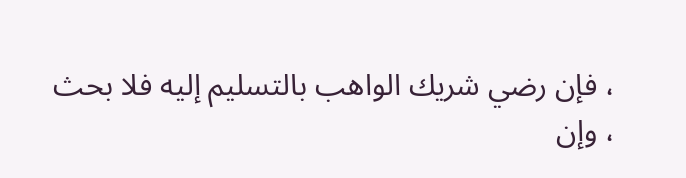، فإن رضي شريك الواهب بالتسليم إليه فلا بحث ، وإن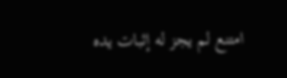امتنع لم يجز له إثبات يده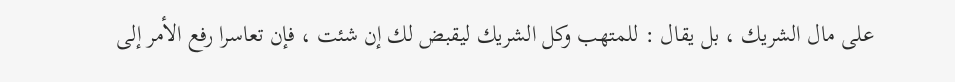على مال الشريك ، بل يقال : للمتهب وكل الشريك ليقبض لك إن شئت ، فإن تعاسرا رفع الأمر إلى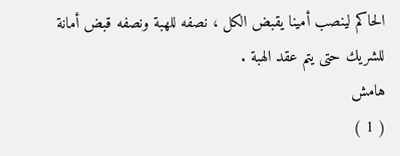الحاكم لينصب أمينا يقبض الكل ، نصفه للهبة ونصفه قبض أمانة للشريك حتى يتم عقد الهبة .
هامش
( 1 )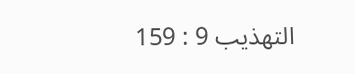التهذيب 9 : 159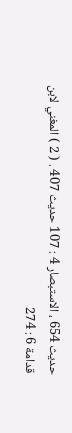حديث 654 ، الاستبصار 4 : 107 حديث 407 . ( 2 ) المغني لابن قدامة 6 : 274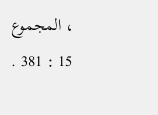، المجموع 15 : 381 .